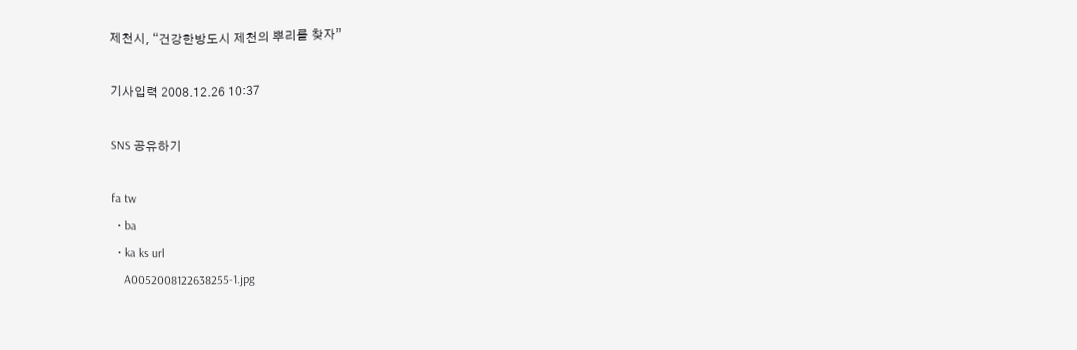제천시, “건강한방도시 제천의 뿌리를 찾자”

기사입력 2008.12.26 10:37

SNS 공유하기

fa tw
  • ba
  • ka ks url
    A0052008122638255-1.jpg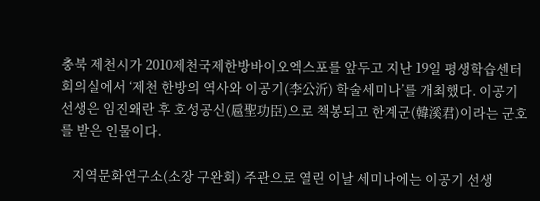충북 제천시가 2010제천국제한방바이오엑스포를 앞두고 지난 19일 평생학습센터 회의실에서 ‘제천 한방의 역사와 이공기(李公沂) 학술세미나’를 개최했다. 이공기 선생은 임진왜란 후 호성공신(扈聖功臣)으로 책봉되고 한계군(韓溪君)이라는 군호를 받은 인물이다.

    지역문화연구소(소장 구완회) 주관으로 열린 이날 세미나에는 이공기 선생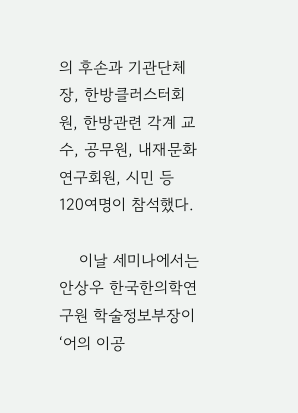의 후손과 기관단체장, 한방클러스터회원, 한방관련 각계 교수, 공무원, 내재문화연구회원, 시민 등 120여명이 참석했다.

    이날 세미나에서는 안상우 한국한의학연구원 학술정보부장이 ‘어의 이공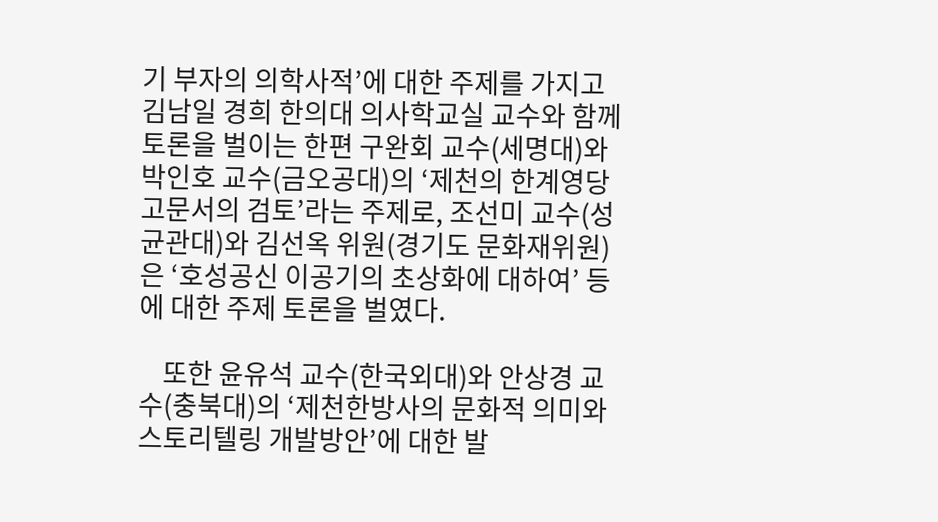기 부자의 의학사적’에 대한 주제를 가지고 김남일 경희 한의대 의사학교실 교수와 함께 토론을 벌이는 한편 구완회 교수(세명대)와 박인호 교수(금오공대)의 ‘제천의 한계영당 고문서의 검토’라는 주제로, 조선미 교수(성균관대)와 김선옥 위원(경기도 문화재위원)은 ‘호성공신 이공기의 초상화에 대하여’ 등에 대한 주제 토론을 벌였다.

    또한 윤유석 교수(한국외대)와 안상경 교수(충북대)의 ‘제천한방사의 문화적 의미와 스토리텔링 개발방안’에 대한 발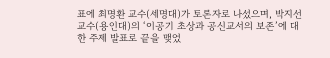표에 최명환 교수(세명대)가 토론자로 나섰으며, 박지선 교수(용인대)의 ‘이공기 초상과 공신교서의 보존’에 대한 주제 발표로 끝을 맺었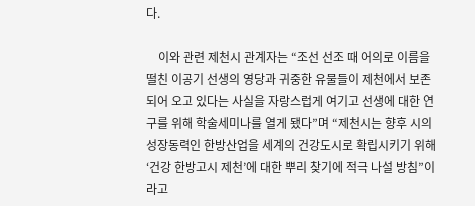다.

    이와 관련 제천시 관계자는 “조선 선조 때 어의로 이름을 떨친 이공기 선생의 영당과 귀중한 유물들이 제천에서 보존되어 오고 있다는 사실을 자랑스럽게 여기고 선생에 대한 연구를 위해 학술세미나를 열게 됐다”며 “제천시는 향후 시의 성장동력인 한방산업을 세계의 건강도시로 확립시키기 위해 ‘건강 한방고시 제천’에 대한 뿌리 찾기에 적극 나설 방침”이라고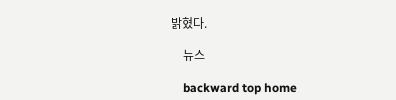밝혔다.

    뉴스

    backward top home